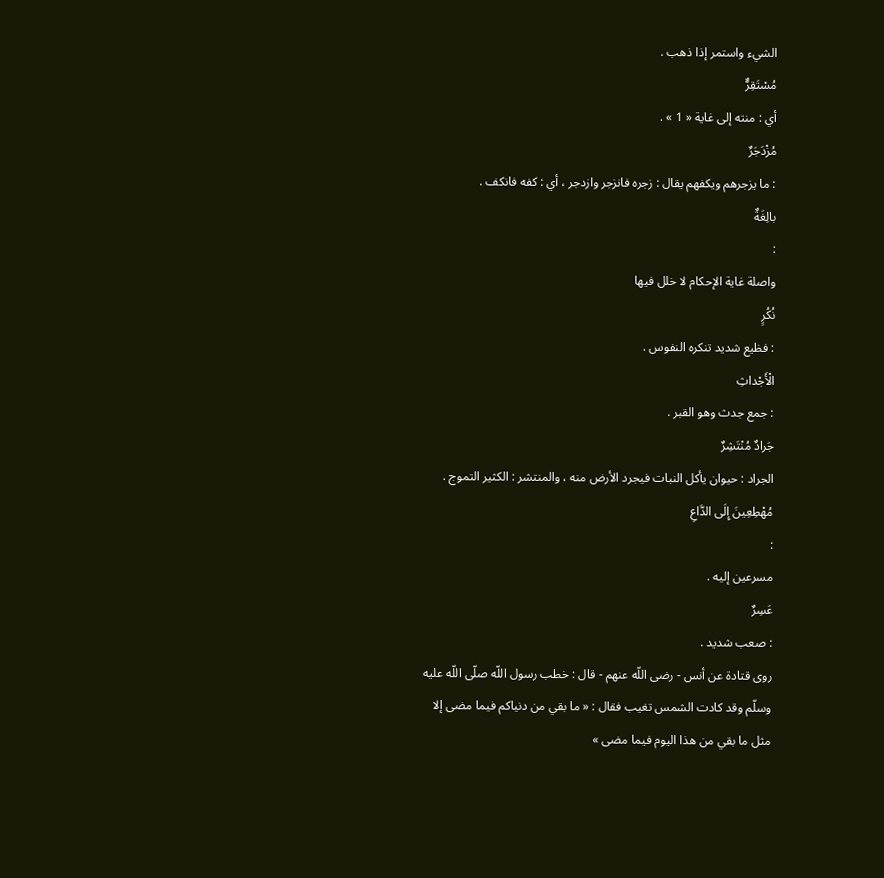الشيء واستمر إذا ذهب .
مُسْتَقِرٌّ
أي : منته إلى غاية « 1 » .
مُزْدَجَرٌ
: ما يزجرهم ويكفهم يقال : زجره فانزجر وازدجر ، أي : كفه فانكف .
بالِغَةٌ
:
واصلة غاية الإحكام لا خلل فيها
نُكُرٍ
: فظيع شديد تنكره النفوس .
الْأَجْداثِ
: جمع جدث وهو القبر .
جَرادٌ مُنْتَشِرٌ
الجراد : حيوان يأكل النبات فيجرد الأرض منه ، والمنتشر : الكثير التموج .
مُهْطِعِينَ إِلَى الدَّاعِ
:
مسرعين إليه .
عَسِرٌ
: صعب شديد .
روى قتادة عن أنس - رضى اللّه عنهم - قال : خطب رسول اللّه صلّى اللّه عليه وسلّم وقد كادت الشمس تغيب فقال : « ما بقي من دنياكم فيما مضى إلا مثل ما بقي من هذا اليوم فيما مضى »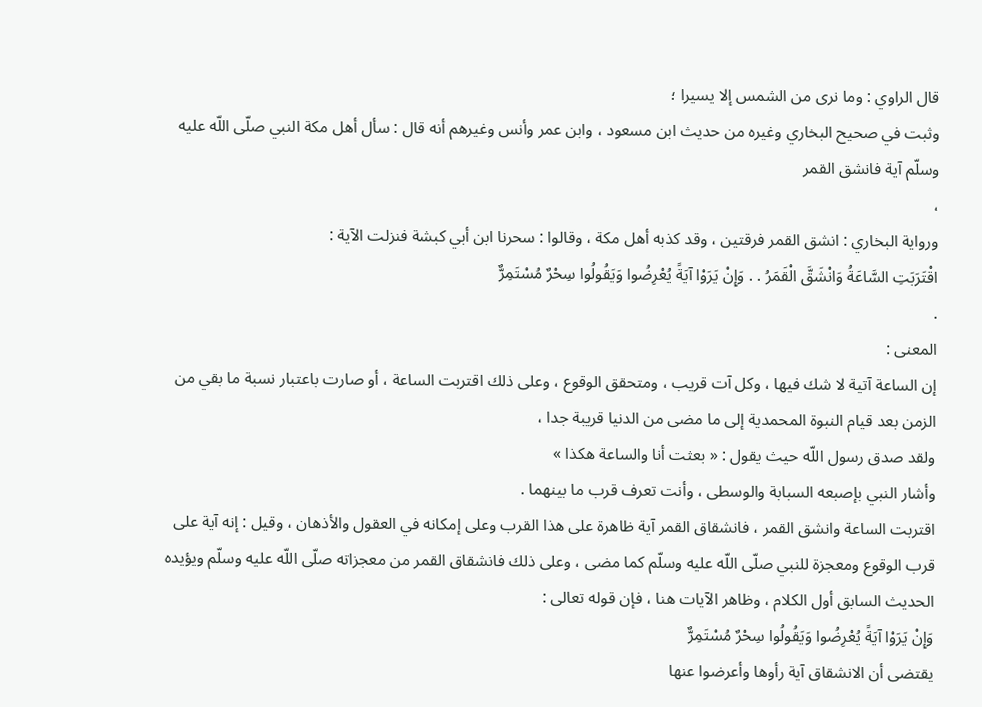قال الراوي : وما نرى من الشمس إلا يسيرا ؛
وثبت في صحيح البخاري وغيره من حديث ابن مسعود ، وابن عمر وأنس وغيرهم أنه قال : سأل أهل مكة النبي صلّى اللّه عليه وسلّم آية فانشق القمر
،
ورواية البخاري : انشق القمر فرقتين ، وقد كذبه أهل مكة ، وقالوا : سحرنا ابن أبي كبشة فنزلت الآية :
اقْتَرَبَتِ السَّاعَةُ وَانْشَقَّ الْقَمَرُ . . وَإِنْ يَرَوْا آيَةً يُعْرِضُوا وَيَقُولُوا سِحْرٌ مُسْتَمِرٌّ
.
المعنى :
إن الساعة آتية لا شك فيها ، وكل آت قريب ، ومتحقق الوقوع ، وعلى ذلك اقتربت الساعة ، أو صارت باعتبار نسبة ما بقي من الزمن بعد قيام النبوة المحمدية إلى ما مضى من الدنيا قريبة جدا ،
ولقد صدق رسول اللّه حيث يقول : « بعثت أنا والساعة هكذا »
وأشار النبي بإصبعه السبابة والوسطى ، وأنت تعرف قرب ما بينهما .
اقتربت الساعة وانشق القمر ، فانشقاق القمر آية ظاهرة على هذا القرب وعلى إمكانه في العقول والأذهان ، وقيل : إنه آية على قرب الوقوع ومعجزة للنبي صلّى اللّه عليه وسلّم كما مضى ، وعلى ذلك فانشقاق القمر من معجزاته صلّى اللّه عليه وسلّم ويؤيده الحديث السابق أول الكلام ، وظاهر الآيات هنا ، فإن قوله تعالى :
وَإِنْ يَرَوْا آيَةً يُعْرِضُوا وَيَقُولُوا سِحْرٌ مُسْتَمِرٌّ
يقتضى أن الانشقاق آية رأوها وأعرضوا عنها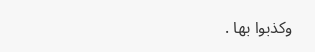وكذبوا بها .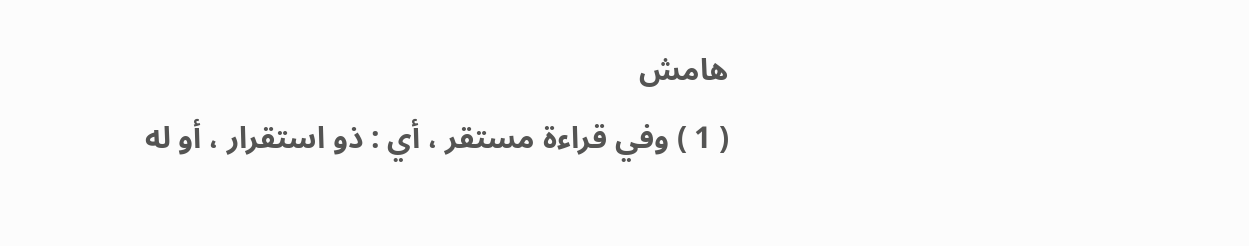هامش
( 1 ) وفي قراءة مستقر ، أي : ذو استقرار ، أو له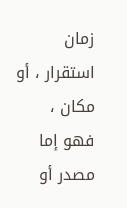زمان استقرار ، أو مكان ، فهو إما مصدر أو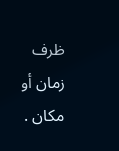ظرف زمان أو مكان .